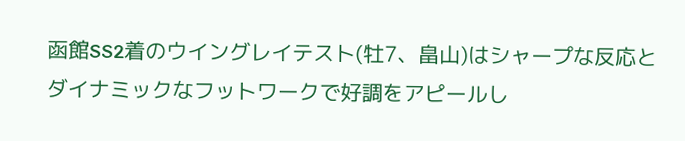函館SS2着のウイングレイテスト(牡7、畠山)はシャープな反応とダイナミックなフットワークで好調をアピールし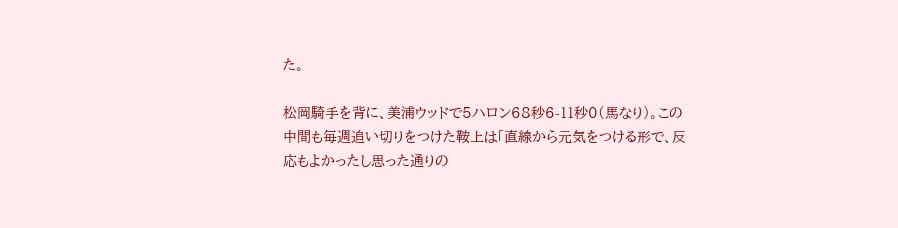た。

松岡騎手を背に、美浦ウッドで5ハロン68秒6-11秒0(馬なり)。この中間も毎週追い切りをつけた鞍上は「直線から元気をつける形で、反応もよかったし思った通りの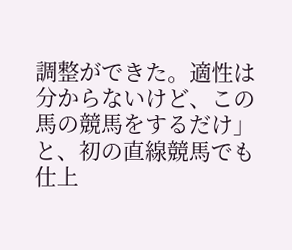調整ができた。適性は分からないけど、この馬の競馬をするだけ」と、初の直線競馬でも仕上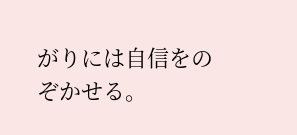がりには自信をのぞかせる。